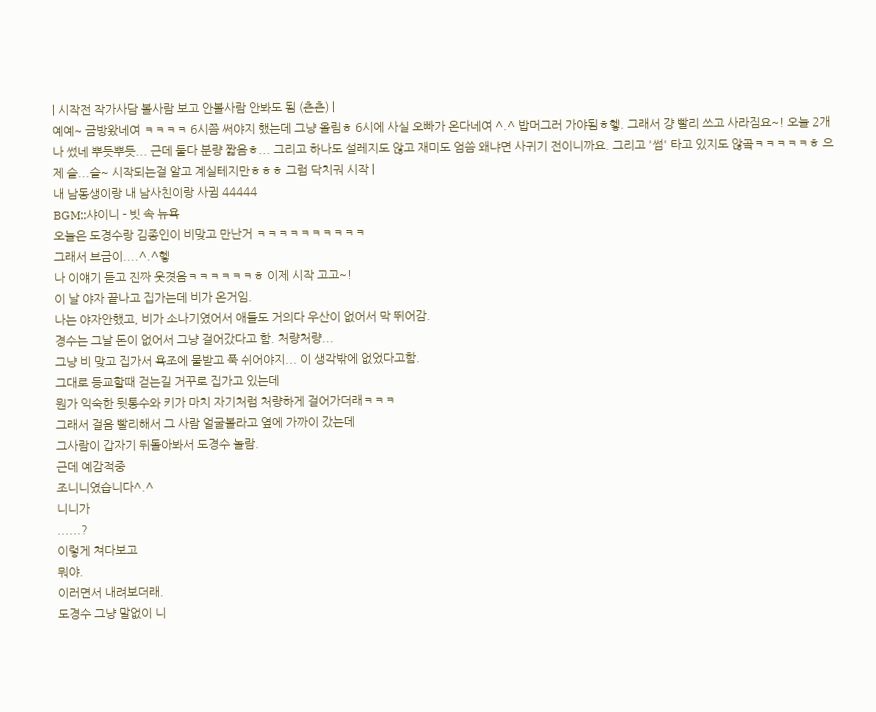| 시작전 작가사담 볼사람 보고 안볼사람 안봐도 됨 (츤츤) |
예예~ 금방왔네여 ㅋㅋㅋㅋ 6시쯤 써야지 했는데 그냥 올림ㅎ 6시에 사실 오빠가 온다네여 ^.^ 밥머그러 가야됨ㅎ헿. 그래서 걍 빨리 쓰고 사라짐요~! 오늘 2개나 썼네 뿌듯뿌듯... 근데 둘다 분량 짧음ㅎ... 그리고 하나도 설레지도 않고 재미도 엄씀 왜냐면 사귀기 전이니까요. 그리고 '썸' 타고 있지도 않곸ㅋㅋㅋㅋㅋㅎ 으제 슬...슬~ 시작되는걸 알고 계실테지만ㅎㅎㅎ 그럼 닥치궈 시작 |
내 남동생이랑 내 남사친이랑 사귐 44444
BGM::샤이니 - 빗 속 뉴욕
오늘은 도경수랑 김종인이 비맞고 만난거 ㅋㅋㅋㅋㅋㅋㅋㅋㅋㅋ
그래서 브금이....^.^헿
나 이얘기 듣고 진짜 웃겻음ㅋㅋㅋㅋㅋㅋㅎ 이제 시작 고고~!
이 날 야자 끝나고 집가는데 비가 온거임.
나는 야자안했고, 비가 소나기였어서 애들도 거의다 우산이 없어서 막 뛰어감.
경수는 그날 돈이 없어서 그냥 걸어갔다고 함. 처량처량...
그냥 비 맞고 집가서 욕조에 물받고 푹 쉬어야지... 이 생각밖에 없었다고함.
그대로 등교할때 걷는길 거꾸로 집가고 있는데
뭔가 익숙한 뒷통수와 키가 마치 자기처럼 처량하게 걸어가더래ㅋㅋㅋ
그래서 걸음 빨리해서 그 사람 얼굴볼라고 옆에 가까이 갔는데
그사람이 갑자기 뒤돌아봐서 도경수 놀람.
근데 예감적중
조니니였습니다^.^
니니가
......?
이렇게 쳐다보고
뭐야.
이러면서 내려보더래.
도경수 그냥 말없이 니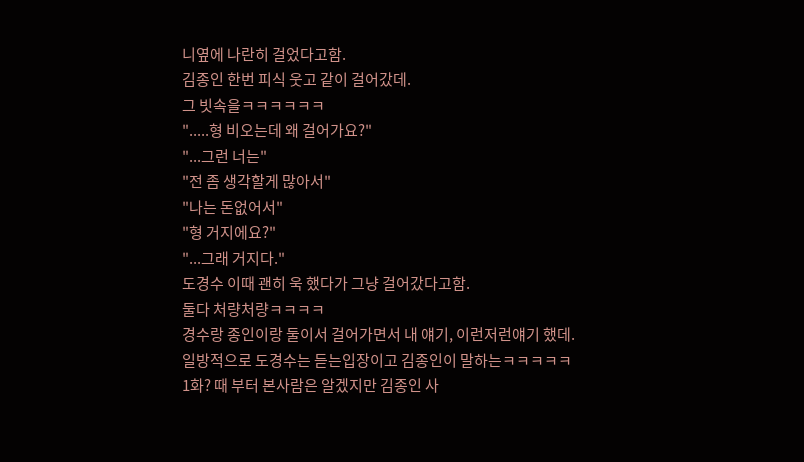니옆에 나란히 걸었다고함.
김종인 한번 피식 웃고 같이 걸어갔데.
그 빗속을ㅋㅋㅋㅋㅋㅋ
".....형 비오는데 왜 걸어가요?"
"...그런 너는"
"전 좀 생각할게 많아서"
"나는 돈없어서"
"형 거지에요?"
"...그래 거지다."
도경수 이때 괜히 욱 했다가 그냥 걸어갔다고함.
둘다 처량처량ㅋㅋㅋㅋ
경수랑 종인이랑 둘이서 걸어가면서 내 얘기, 이런저런얘기 했데.
일방적으로 도경수는 듣는입장이고 김종인이 말하는ㅋㅋㅋㅋㅋ
1화? 때 부터 본사람은 알겠지만 김종인 사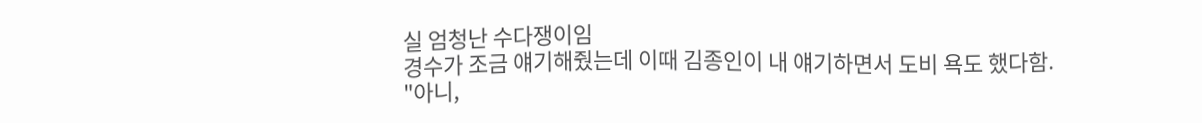실 엄청난 수다쟁이임
경수가 조금 얘기해줬는데 이때 김종인이 내 얘기하면서 도비 욕도 했다함.
"아니,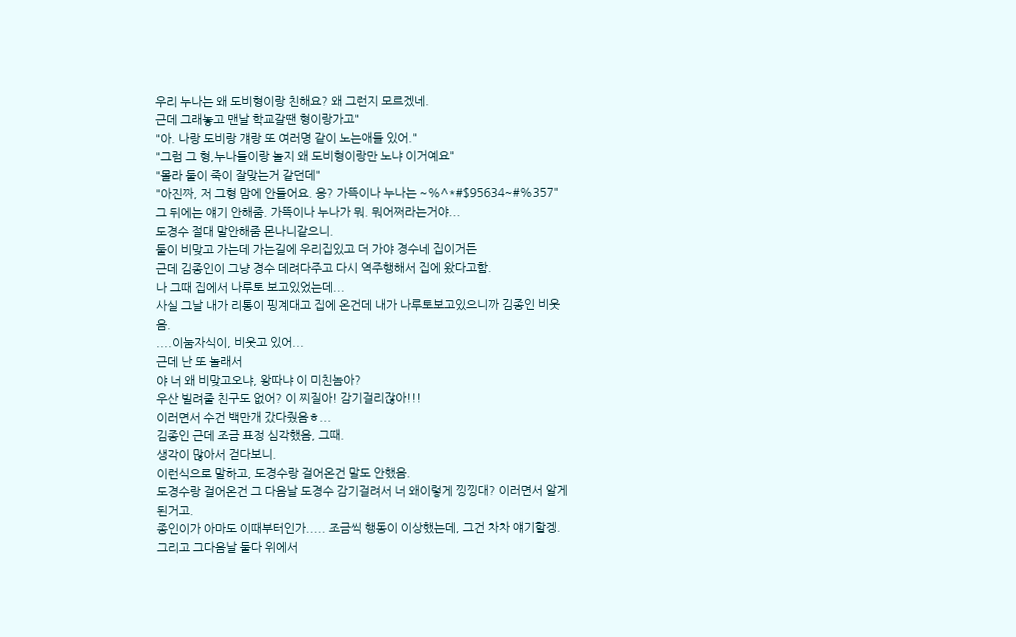우리 누나는 왜 도비형이랑 친해요? 왜 그런지 모르겠네.
근데 그래놓고 맨날 학교갈땐 형이랑가고"
"아. 나랑 도비랑 걔랑 또 여러명 같이 노는애들 있어."
"그럼 그 형,누나들이랑 놀지 왜 도비형이랑만 노냐 이거예요"
"몰라 둘이 죽이 잘맞는거 같던데"
"아진짜, 저 그형 맘에 안들어요. 응? 가뜩이나 누나는 ~%^*#$95634~#%357"
그 뒤에는 얘기 안해줌. 가뜩이나 누나가 뭐. 뭐어쩌라는거야...
도경수 절대 말안해줌 몬나니같으니.
둘이 비맞고 가는데 가는길에 우리집있고 더 가야 경수네 집이거든
근데 김종인이 그냥 경수 데려다주고 다시 역주행해서 집에 왔다고함.
나 그때 집에서 나루토 보고있었는데...
사실 그날 내가 리통이 핑계대고 집에 온건데 내가 나루토보고있으니까 김종인 비웃음.
....이눔자식이, 비웃고 있어...
근데 난 또 놀래서
야 너 왜 비맞고오냐, 왕따냐 이 미친놈아?
우산 빌려줄 친구도 없어? 이 찌질아! 감기걸리잖아!!!
이러면서 수건 백만개 갔다줬음ㅎ...
김종인 근데 조금 표정 심각했음, 그때.
생각이 많아서 걷다보니.
이런식으로 말하고, 도경수랑 걸어온건 말도 안했음.
도경수랑 걸어온건 그 다음날 도경수 감기걸려서 너 왜이렇게 낑낑대? 이러면서 알게된거고.
종인이가 아마도 이때부터인가..... 조금씩 행동이 이상했는데, 그건 차차 얘기할겡.
그리고 그다음날 둘다 위에서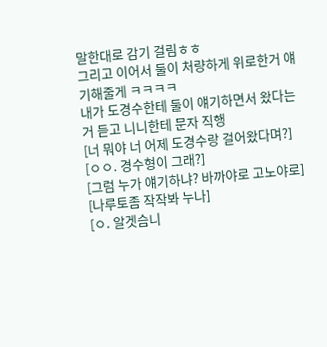말한대로 감기 걸림ㅎㅎ
그리고 이어서 둘이 처량하게 위로한거 얘기해줄게 ㅋㅋㅋㅋ
내가 도경수한테 둘이 얘기하면서 왔다는거 듣고 니니한테 문자 직행
[너 뭐야 너 어제 도경수랑 걸어왔다며?]
[ㅇㅇ. 경수형이 그래?]
[그럼 누가 얘기하냐? 바까야로 고노야로]
[나루토좀 작작봐 누나]
[ㅇ. 알겟슴니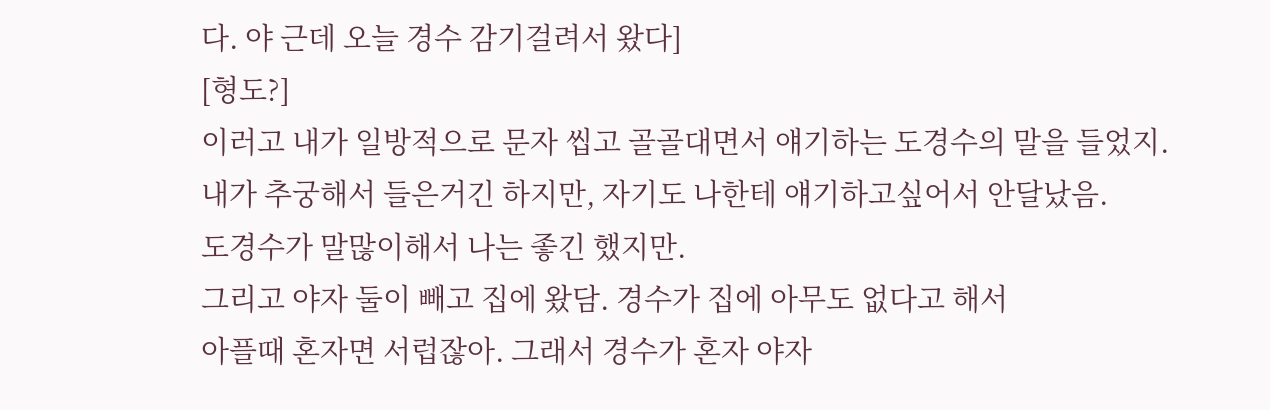다. 야 근데 오늘 경수 감기걸려서 왔다]
[형도?]
이러고 내가 일방적으로 문자 씹고 골골대면서 얘기하는 도경수의 말을 들었지.
내가 추궁해서 들은거긴 하지만, 자기도 나한테 얘기하고싶어서 안달났음.
도경수가 말많이해서 나는 좋긴 했지만.
그리고 야자 둘이 빼고 집에 왔담. 경수가 집에 아무도 없다고 해서
아플때 혼자면 서럽잖아. 그래서 경수가 혼자 야자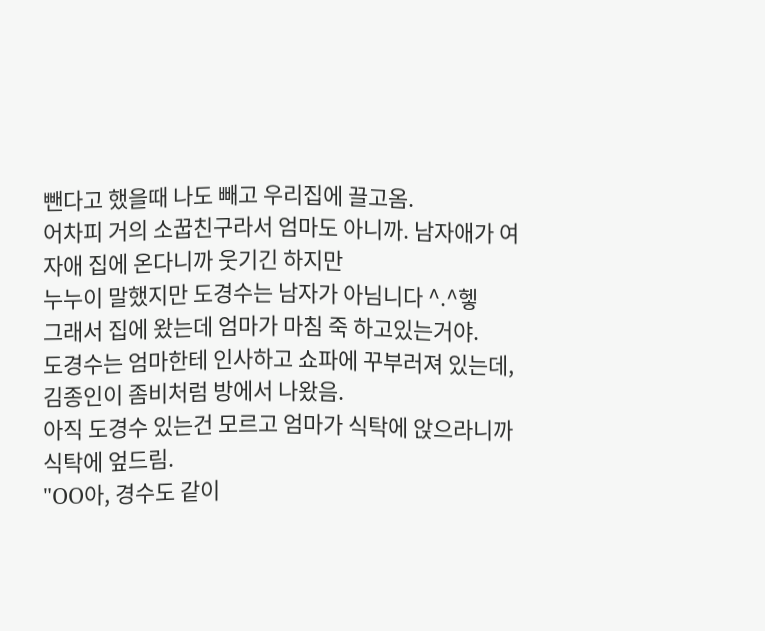뺀다고 했을때 나도 빼고 우리집에 끌고옴.
어차피 거의 소꿉친구라서 엄마도 아니까. 남자애가 여자애 집에 온다니까 웃기긴 하지만
누누이 말했지만 도경수는 남자가 아님니다 ^.^헿
그래서 집에 왔는데 엄마가 마침 죽 하고있는거야.
도경수는 엄마한테 인사하고 쇼파에 꾸부러져 있는데,
김종인이 좀비처럼 방에서 나왔음.
아직 도경수 있는건 모르고 엄마가 식탁에 앉으라니까 식탁에 엎드림.
"OO아, 경수도 같이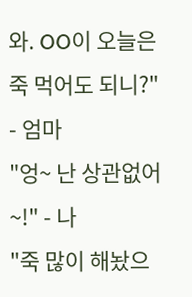와. OO이 오늘은 죽 먹어도 되니?" - 엄마
"엉~ 난 상관없어~!" - 나
"죽 많이 해놨으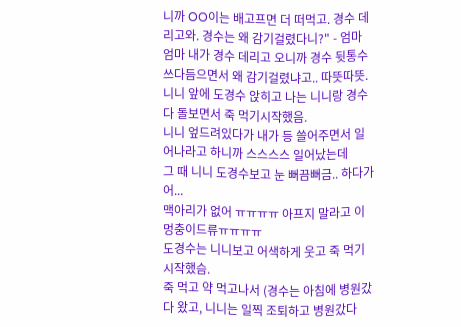니까 OO이는 배고프면 더 떠먹고. 경수 데리고와. 경수는 왜 감기걸렸다니?" - 엄마
엄마 내가 경수 데리고 오니까 경수 뒷통수 쓰다듬으면서 왜 감기걸렸냐고.. 따뜻따뜻.
니니 앞에 도경수 앉히고 나는 니니랑 경수 다 돌보면서 죽 먹기시작했음.
니니 엎드려있다가 내가 등 쓸어주면서 일어나라고 하니까 스스스스 일어났는데
그 때 니니 도경수보고 눈 뻐끔뻐금.. 하다가 어...
맥아리가 없어 ㅠㅠㅠㅠ 아프지 말라고 이 멍충이드류ㅠㅠㅠㅠ
도경수는 니니보고 어색하게 웃고 죽 먹기 시작했슴.
죽 먹고 약 먹고나서 (경수는 아침에 병원갔다 왔고, 니니는 일찍 조퇴하고 병원갔다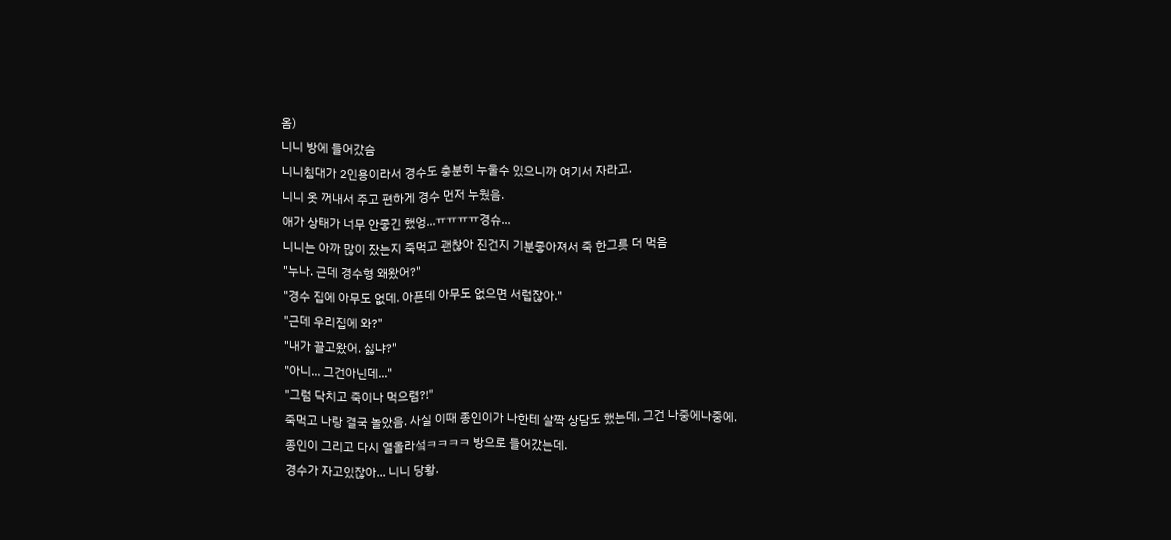옴)
니니 방에 들어갔슴
니니침대가 2인용이라서 경수도 충분히 누울수 있으니까 여기서 자라고.
니니 옷 꺼내서 주고 편하게 경수 먼저 누웠음.
애가 상태가 너무 안좋긴 했엉...ㅠㅠㅠㅠ경슈...
니니는 아까 많이 잤는지 죽먹고 괜찮아 진건지 기분좋아져서 죽 한그릇 더 먹음
"누나. 근데 경수형 왜왔어?"
"경수 집에 아무도 없데. 아픈데 아무도 없으면 서럽잖아."
"근데 우리집에 와?"
"내가 끌고왔어. 싫냐?"
"아니... 그건아닌데..."
"그럼 닥치고 죽이나 먹으렴?!"
죽먹고 나랑 결국 놀았음. 사실 이때 종인이가 나한테 살짝 상담도 했는데, 그건 나중에나중에.
종인이 그리고 다시 열올라섴ㅋㅋㅋㅋ 방으로 들어갔는데.
경수가 자고있잖아... 니니 당황.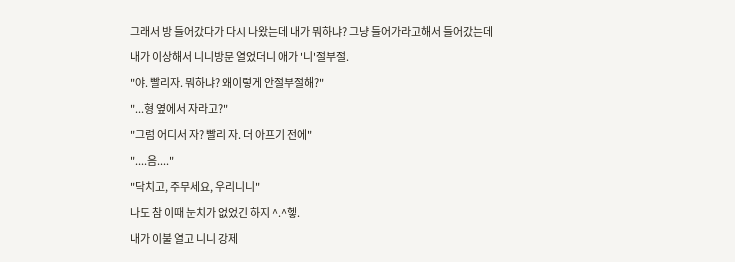그래서 방 들어갔다가 다시 나왔는데 내가 뭐하냐? 그냥 들어가라고해서 들어갔는데
내가 이상해서 니니방문 열었더니 애가 '니'절부절.
"야. 빨리자. 뭐하냐? 왜이렇게 안절부절해?"
"...형 옆에서 자라고?"
"그럼 어디서 자? 빨리 자. 더 아프기 전에"
"....음...."
"닥치고, 주무세요, 우리니니"
나도 참 이때 눈치가 없었긴 하지 ^.^헿.
내가 이불 열고 니니 강제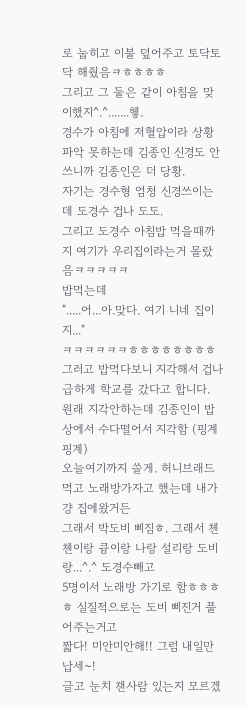로 눕히고 이불 덮어주고 토닥토닥 해줬음ㅋㅎㅎㅎㅎ
그리고 그 둘은 같이 아침을 맞이했지^.^.......헿.
경수가 아침에 저혈압이라 상황 파악 못하는데 김종인 신경도 안쓰니까 김종인은 더 당황.
자기는 경수형 엄청 신경쓰이는데 도경수 겁나 도도.
그리고 도경수 아침밥 먹을때까지 여기가 우리집이라는거 몰랐음ㅋㅋㅋㅋㅋ
밥먹는데
".....어...아.맞다. 여기 니네 집이지..."
ㅋㅋㅋㅋㅋㅋㅎㅎㅎㅎㅎㅎㅎㅎ
그러고 밥먹다보니 지각해서 겁나 급하게 학교를 갔다고 합니다.
원래 지각안하는데 김종인이 밥상에서 수다떨어서 지각함 (핑계핑계)
오늘여기까지 쓸게. 허니브래드 먹고 노래방가자고 했는데 내가 걍 집에왔거든
그래서 박도비 삐짐ㅎ. 그래서 첸첸이랑 큥이랑 나랑 설리랑 도비랑...^.^ 도경수빼고
5명이서 노래방 가기로 함ㅎㅎㅎㅎ 실질적으로는 도비 삐진거 풀어주는거고
짧다! 미안미안해!! 그럼 내일만납세~!
글고 눈치 챈사람 있는지 모르겠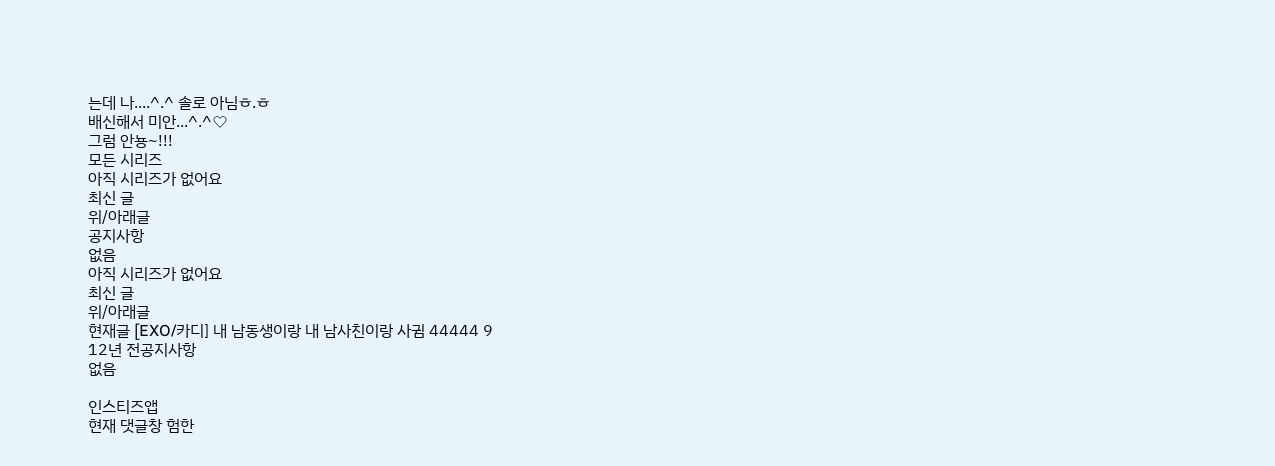는데 나....^.^ 솔로 아님ㅎ.ㅎ
배신해서 미안...^.^♡
그럼 안뇽~!!!
모든 시리즈
아직 시리즈가 없어요
최신 글
위/아래글
공지사항
없음
아직 시리즈가 없어요
최신 글
위/아래글
현재글 [EXO/카디] 내 남동생이랑 내 남사친이랑 사귐 44444 9
12년 전공지사항
없음

인스티즈앱
현재 댓글창 험한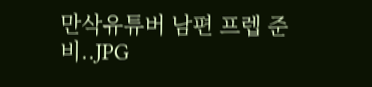만삭유튜버 남편 프렙 준비..JPG